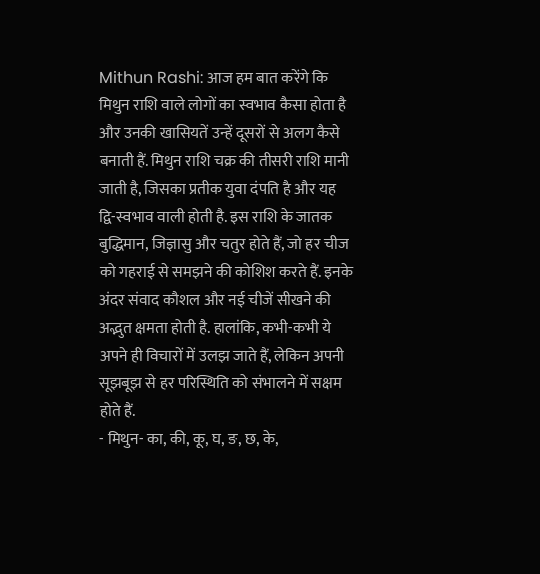Mithun Rashi: आज हम बात करेंगे कि मिथुन राशि वाले लोगों का स्वभाव कैसा होता है और उनकी खासियतें उन्हें दूसरों से अलग कैसे बनाती हैं. मिथुन राशि चक्र की तीसरी राशि मानी जाती है, जिसका प्रतीक युवा दंपति है और यह द्वि-स्वभाव वाली होती है. इस राशि के जातक बुद्धिमान, जिज्ञासु और चतुर होते हैं, जो हर चीज को गहराई से समझने की कोशिश करते हैं. इनके अंदर संवाद कौशल और नई चीजें सीखने की अद्भुत क्षमता होती है. हालांकि, कभी-कभी ये अपने ही विचारों में उलझ जाते हैं, लेकिन अपनी सूझबूझ से हर परिस्थिति को संभालने में सक्षम होते हैं.
- मिथुन- का, की, कू, घ, ङ, छ, के,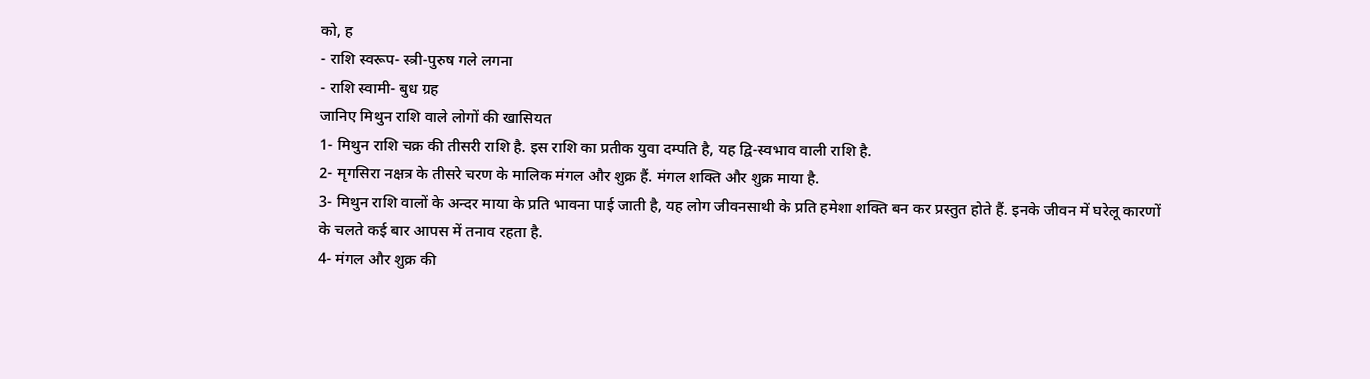को, ह
- राशि स्वरूप- स्त्री-पुरुष गले लगना
- राशि स्वामी- बुध ग्रह
जानिए मिथुन राशि वाले लोगों की खासियत
1- मिथुन राशि चक्र की तीसरी राशि है. इस राशि का प्रतीक युवा दम्पति है, यह द्वि-स्वभाव वाली राशि है.
2- मृगसिरा नक्षत्र के तीसरे चरण के मालिक मंगल और शुक्र हैं. मंगल शक्ति और शुक्र माया है.
3- मिथुन राशि वालों के अन्दर माया के प्रति भावना पाई जाती है, यह लोग जीवनसाथी के प्रति हमेशा शक्ति बन कर प्रस्तुत होते हैं. इनके जीवन में घरेलू कारणों के चलते कई बार आपस में तनाव रहता है.
4- मंगल और शुक्र की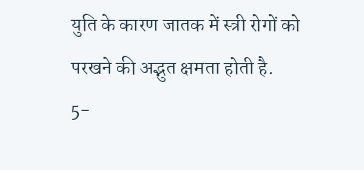युति के कारण जातक में स्त्री रोगों को परखने की अद्भुत क्षमता होती है.
5-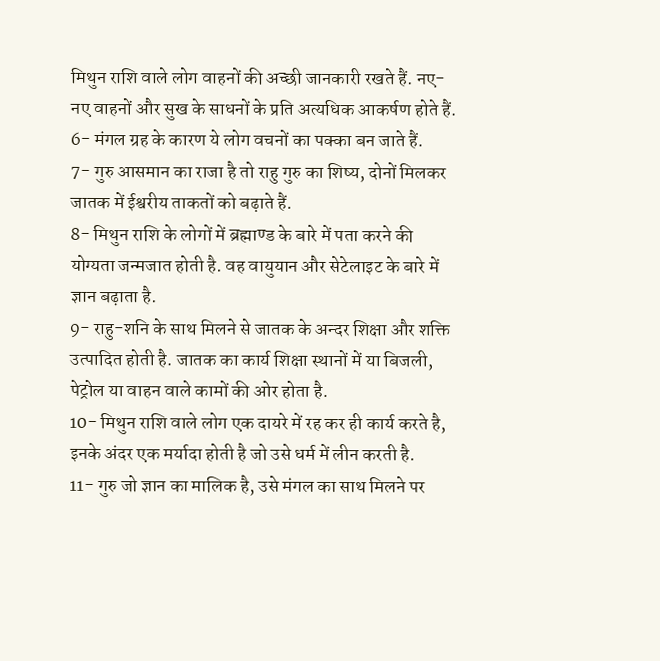मिथुन राशि वाले लोग वाहनों की अच्छी जानकारी रखते हैं. नए-नए वाहनों और सुख के साधनों के प्रति अत्यधिक आकर्षण होते हैं.
6- मंगल ग्रह के कारण ये लोग वचनों का पक्का बन जाते हैं.
7- गुरु आसमान का राजा है तो राहु गुरु का शिष्य, दोनों मिलकर जातक में ईश्वरीय ताकतों को बढ़ाते हैं.
8- मिथुन राशि के लोगों में ब्रह्माण्ड के बारे में पता करने की योग्यता जन्मजात होती है. वह वायुयान और सेटेलाइट के बारे में ज्ञान बढ़ाता है.
9- राहु-शनि के साथ मिलने से जातक के अन्दर शिक्षा और शक्ति उत्पादित होती है. जातक का कार्य शिक्षा स्थानों में या बिजली, पेट्रोल या वाहन वाले कामों की ओर होता है.
10- मिथुन राशि वाले लोग एक दायरे में रह कर ही कार्य करते है, इनके अंदर एक मर्यादा होती है जो उसे धर्म में लीन करती है.
11- गुरु जो ज्ञान का मालिक है, उसे मंगल का साथ मिलने पर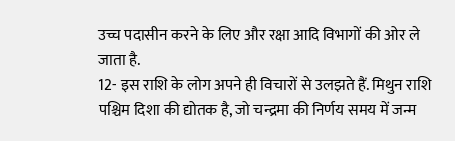उच्च पदासीन करने के लिए और रक्षा आदि विभागों की ओर ले जाता है.
12- इस राशि के लोग अपने ही विचारों से उलझते हैं. मिथुन राशि पश्चिम दिशा की द्योतक है, जो चन्द्रमा की निर्णय समय में जन्म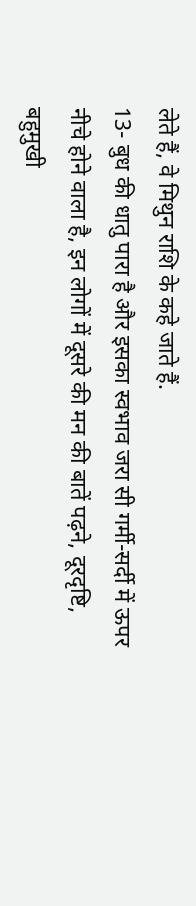लेते हैं, वे मिथुन राशि के कहे जाते हैं.
13- बुध की धातु पारा है और इसका स्वभाव जरा सी गर्मी-सर्दी में ऊपर नीचे होने वाला है, इन लोगों में दूसरे की मन की बातें पढ़ने, दूरदृष्टि, बहुमुखी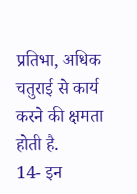प्रतिभा, अधिक चतुराई से कार्य करने की क्षमता होती है.
14- इन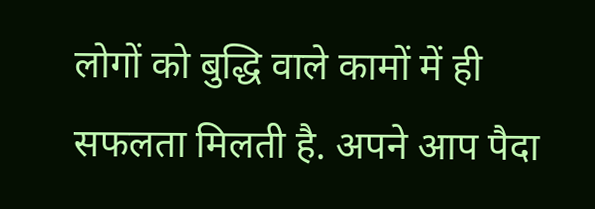लोगों को बुद्धि वाले कामों में ही सफलता मिलती है. अपने आप पैदा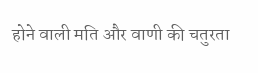होने वाली मति और वाणी की चतुरता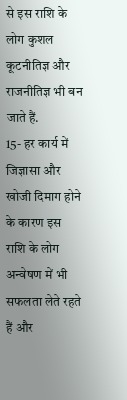से इस राशि के लोग कुशल कूटनीतिज्ञ और राजनीतिज्ञ भी बन जाते हैं.
15- हर कार्य में जिज्ञासा और खोजी दिमाग होने के कारण इस राशि के लोग अन्वेषण में भी सफलता लेते रहते हैं और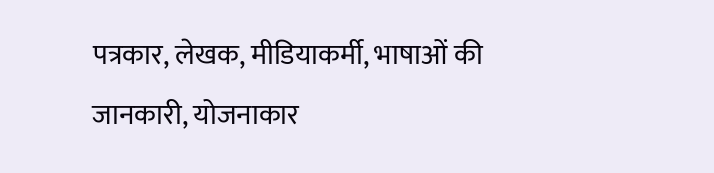पत्रकार, लेखक, मीडियाकर्मी, भाषाओं की जानकारी, योजनाकार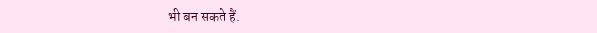भी बन सकते हैं.